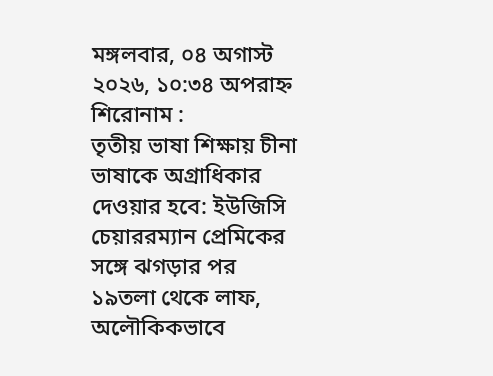মঙ্গলবার, ০৪ অগাস্ট ২০২৬, ১০:৩৪ অপরাহ্ন
শিরোনাম :
তৃতীয় ভাষা শিক্ষায় চীনা ভাষাকে অগ্রাধিকার দেওয়ার হবে: ইউজিসি চেয়াররম্যান প্রেমিকের সঙ্গে ঝগড়ার পর ১৯তলা থেকে লাফ, অলৌকিকভাবে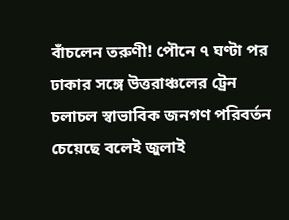বাঁচলেন তরুণী! পৌনে ৭ ঘণ্টা পর ঢাকার সঙ্গে উত্তরাঞ্চলের ট্রেন চলাচল স্বাভাবিক জনগণ পরিবর্তন চেয়েছে বলেই জুলাই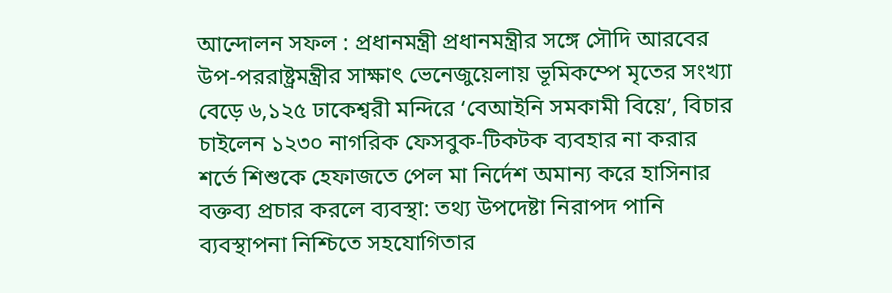আন্দোলন সফল : প্রধানমন্ত্রী প্রধানমন্ত্রীর সঙ্গে সৌদি আরবের উপ-পররাষ্ট্রমন্ত্রীর সাক্ষাৎ ভেনেজুয়েলায় ভূমিকম্পে মৃতের সংখ্যা বেড়ে ৬,১২৫ ঢাকেশ্বরী মন্দিরে ‘বেআইনি সমকামী বিয়ে’, বিচার চাইলেন ১২৩০ নাগরিক ফেসবুক-টিকটক ব্যবহার না করার শর্তে শিশুকে হেফাজতে পেল মা নির্দেশ অমান্য করে হাসিনার বক্তব্য প্রচার করলে ব্যবস্থা: তথ্য উপদেষ্টা নিরাপদ পানি ব্যবস্থাপনা নিশ্চিতে সহযোগিতার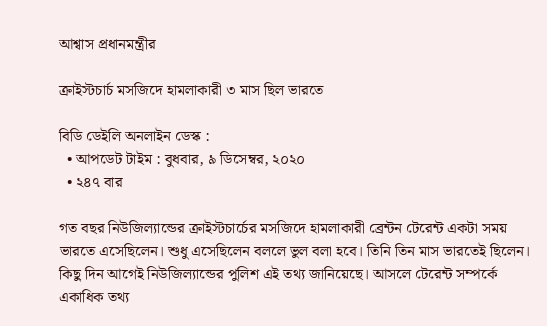আশ্বাস প্রধানমন্ত্রীর

ক্রাইস্টচার্চ মসজিদে হামলাকারী ৩ মাস ছিল ভারতে

বিডি ডেইলি অনলাইন ডেস্ক :
  • আপডেট টাইম : বুধবার, ৯ ডিসেম্বর, ২০২০
  • ২৪৭ বার

গত বছর নিউজিল্যান্ডের ক্রাইস্টচার্চের মসজিদে হামলাকারী ব্রেন্টন টেরেন্ট একটা সময় ভারতে এসেছিলেন। শুধু এসেছিলেন বললে ভুল বলা হবে। তিনি তিন মাস ভারতেই ছিলেন। কিছু দিন আগেই নিউজিল্যান্ডের পুলিশ এই তথ্য জানিয়েছে। আসলে টেরেন্ট সম্পর্কে একাধিক তথ্য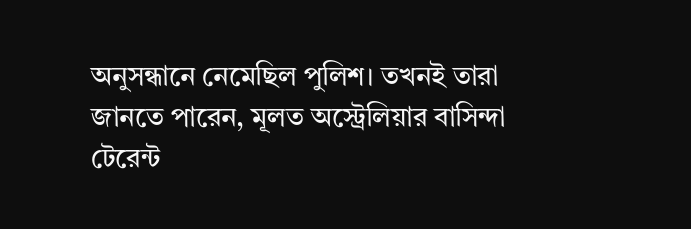অনুসন্ধানে নেমেছিল পুলিশ। তখনই তারা জানতে পারেন, মূলত অস্ট্রেলিয়ার বাসিন্দা টেরেন্ট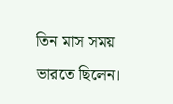তিন মাস সময় ভারতে ছিলেন।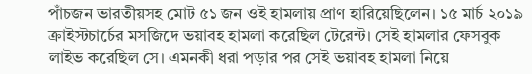পাঁচজন ভারতীয়সহ মোট ৫১ জন ওই হামলায় প্রাণ হারিয়েছিলেন। ১৫ মার্চ ২০১৯ ক্রাইস্টচার্চের মসজিদে ভয়াবহ হামলা করেছিল টেরেন্ট। সেই হামলার ফেসবুক লাইভ করেছিল সে। এমনকী ধরা পড়ার পর সেই ভয়াবহ হামলা নিয়ে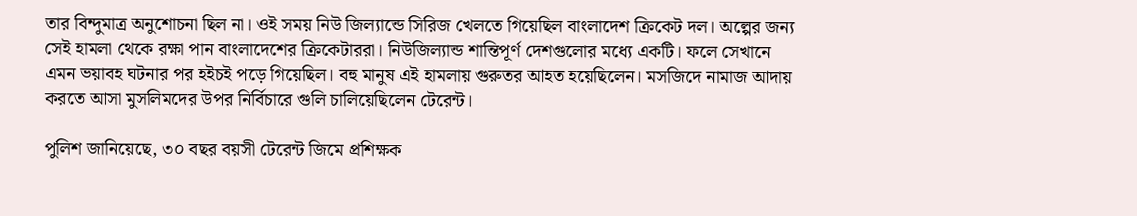তার বিন্দুমাত্র অনুশোচনা ছিল না। ওই সময় নিউ জিল্যান্ডে সিরিজ খেলতে গিয়েছিল বাংলাদেশ ক্রিকেট দল। অল্পের জন্য সেই হামলা থেকে রক্ষা পান বাংলাদেশের ক্রিকেটাররা। নিউজিল্যান্ড শান্তিপূর্ণ দেশগুলোর মধ্যে একটি। ফলে সেখানে এমন ভয়াবহ ঘটনার পর হইচই পড়ে গিয়েছিল। বহু মানুষ এই হামলায় গুরুতর আহত হয়েছিলেন। মসজিদে নামাজ আদায় করতে আসা মুসলিমদের উপর নির্বিচারে গুলি চালিয়েছিলেন টেরেন্ট।

পুলিশ জানিয়েছে, ৩০ বছর বয়সী টেরেন্ট জিমে প্রশিক্ষক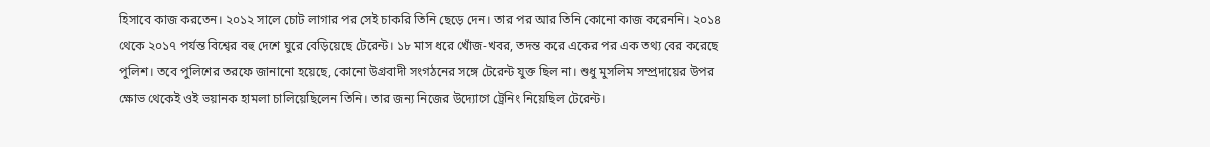হিসাবে কাজ করতেন। ২০১২ সালে চোট লাগার পর সেই চাকরি তিনি ছেড়ে দেন। তার পর আর তিনি কোনো কাজ করেননি। ২০১৪ থেকে ২০১৭ পর্যন্ত বিশ্বের বহু দেশে ঘুরে বেড়িয়েছে টেরেন্ট। ১৮ মাস ধরে খোঁজ-খবর, তদন্ত করে একের পর এক তথ্য বের করেছে পুলিশ। তবে পুলিশের তরফে জানানো হয়েছে, কোনো উগ্রবাদী সংগঠনের সঙ্গে টেরেন্ট যুক্ত ছিল না। শুধু মুসলিম সম্প্রদায়ের উপর ক্ষোভ থেকেই ওই ভয়ানক হামলা চালিয়েছিলেন তিনি। তার জন্য নিজের উদ্যোগে ট্রেনিং নিয়েছিল টেরেন্ট।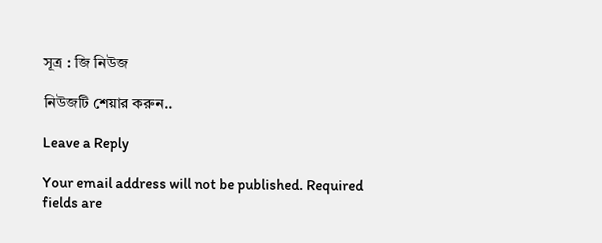সূত্র : জি নিউজ

নিউজটি শেয়ার করুন..

Leave a Reply

Your email address will not be published. Required fields are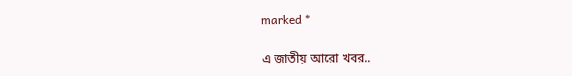marked *

এ জাতীয় আরো খবর..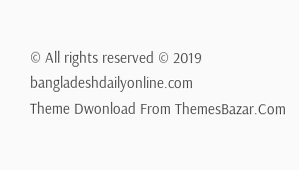© All rights reserved © 2019 bangladeshdailyonline.com
Theme Dwonload From ThemesBazar.Com